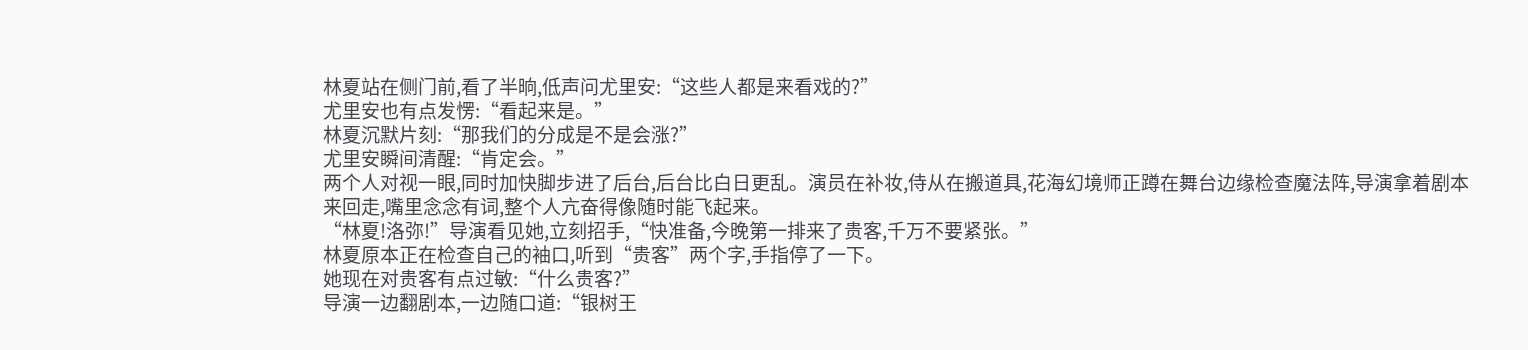林夏站在侧门前,看了半晌,低声问尤里安:“这些人都是来看戏的?”
尤里安也有点发愣:“看起来是。”
林夏沉默片刻:“那我们的分成是不是会涨?”
尤里安瞬间清醒:“肯定会。”
两个人对视一眼,同时加快脚步进了后台,后台比白日更乱。演员在补妆,侍从在搬道具,花海幻境师正蹲在舞台边缘检查魔法阵,导演拿着剧本来回走,嘴里念念有词,整个人亢奋得像随时能飞起来。
“林夏!洛弥!”导演看见她,立刻招手,“快准备,今晚第一排来了贵客,千万不要紧张。”
林夏原本正在检查自己的袖口,听到“贵客”两个字,手指停了一下。
她现在对贵客有点过敏:“什么贵客?”
导演一边翻剧本,一边随口道:“银树王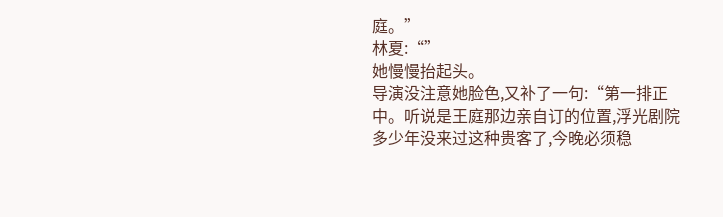庭。”
林夏:“”
她慢慢抬起头。
导演没注意她脸色,又补了一句:“第一排正中。听说是王庭那边亲自订的位置,浮光剧院多少年没来过这种贵客了,今晚必须稳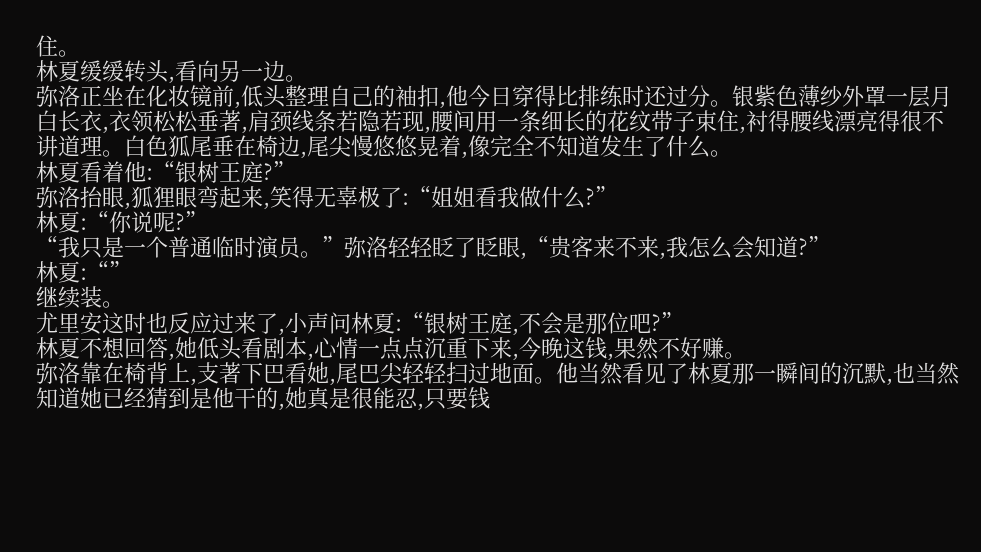住。
林夏缓缓转头,看向另一边。
弥洛正坐在化妆镜前,低头整理自己的袖扣,他今日穿得比排练时还过分。银紫色薄纱外罩一层月白长衣,衣领松松垂著,肩颈线条若隐若现,腰间用一条细长的花纹带子束住,衬得腰线漂亮得很不讲道理。白色狐尾垂在椅边,尾尖慢悠悠晃着,像完全不知道发生了什么。
林夏看着他:“银树王庭?”
弥洛抬眼,狐狸眼弯起来,笑得无辜极了:“姐姐看我做什么?”
林夏:“你说呢?”
“我只是一个普通临时演员。”弥洛轻轻眨了眨眼,“贵客来不来,我怎么会知道?”
林夏:“”
继续装。
尤里安这时也反应过来了,小声问林夏:“银树王庭,不会是那位吧?”
林夏不想回答,她低头看剧本,心情一点点沉重下来,今晚这钱,果然不好赚。
弥洛靠在椅背上,支著下巴看她,尾巴尖轻轻扫过地面。他当然看见了林夏那一瞬间的沉默,也当然知道她已经猜到是他干的,她真是很能忍,只要钱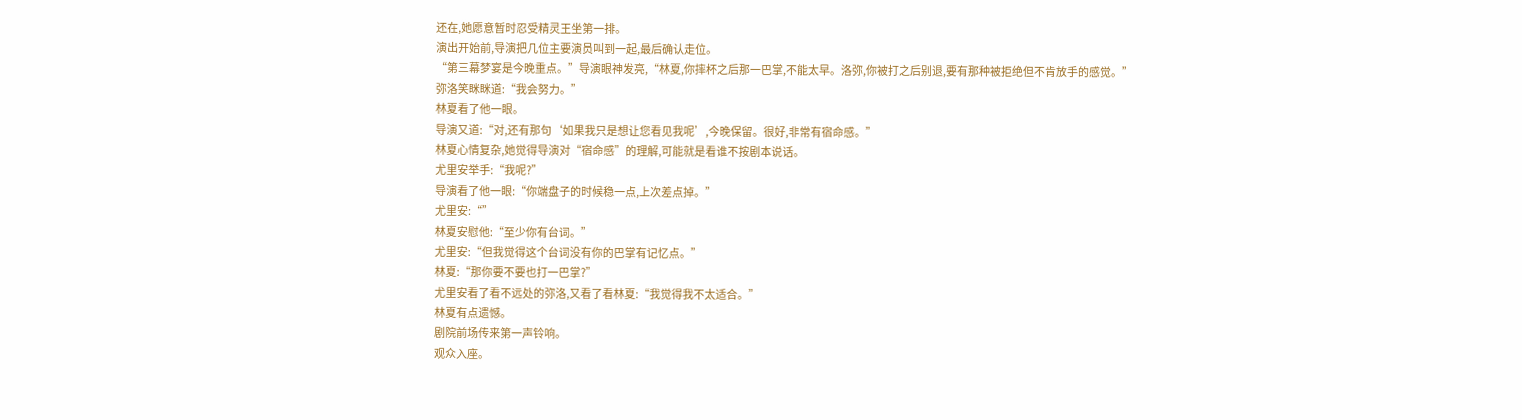还在,她愿意暂时忍受精灵王坐第一排。
演出开始前,导演把几位主要演员叫到一起,最后确认走位。
“第三幕梦宴是今晚重点。”导演眼神发亮,“林夏,你摔杯之后那一巴掌,不能太早。洛弥,你被打之后别退,要有那种被拒绝但不肯放手的感觉。”
弥洛笑眯眯道:“我会努力。”
林夏看了他一眼。
导演又道:“对,还有那句‘如果我只是想让您看见我呢’,今晚保留。很好,非常有宿命感。”
林夏心情复杂,她觉得导演对“宿命感”的理解,可能就是看谁不按剧本说话。
尤里安举手:“我呢?”
导演看了他一眼:“你端盘子的时候稳一点,上次差点掉。”
尤里安:“”
林夏安慰他:“至少你有台词。”
尤里安:“但我觉得这个台词没有你的巴掌有记忆点。”
林夏:“那你要不要也打一巴掌?”
尤里安看了看不远处的弥洛,又看了看林夏:“我觉得我不太适合。”
林夏有点遗憾。
剧院前场传来第一声铃响。
观众入座。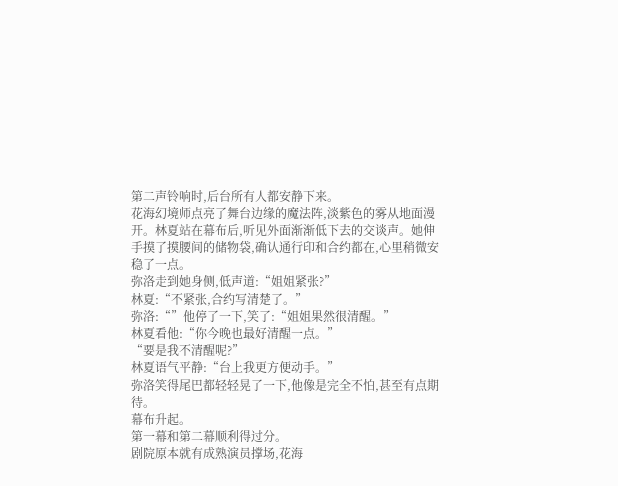第二声铃响时,后台所有人都安静下来。
花海幻境师点亮了舞台边缘的魔法阵,淡紫色的雾从地面漫开。林夏站在幕布后,听见外面渐渐低下去的交谈声。她伸手摸了摸腰间的储物袋,确认通行印和合约都在,心里稍微安稳了一点。
弥洛走到她身侧,低声道:“姐姐紧张?”
林夏:“不紧张,合约写清楚了。”
弥洛:“”他停了一下,笑了:“姐姐果然很清醒。”
林夏看他:“你今晚也最好清醒一点。”
“要是我不清醒呢?”
林夏语气平静:“台上我更方便动手。”
弥洛笑得尾巴都轻轻晃了一下,他像是完全不怕,甚至有点期待。
幕布升起。
第一幕和第二幕顺利得过分。
剧院原本就有成熟演员撑场,花海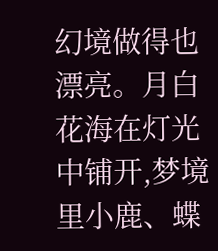幻境做得也漂亮。月白花海在灯光中铺开,梦境里小鹿、蝶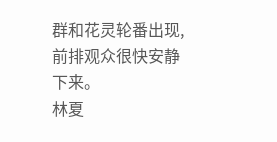群和花灵轮番出现,前排观众很快安静下来。
林夏